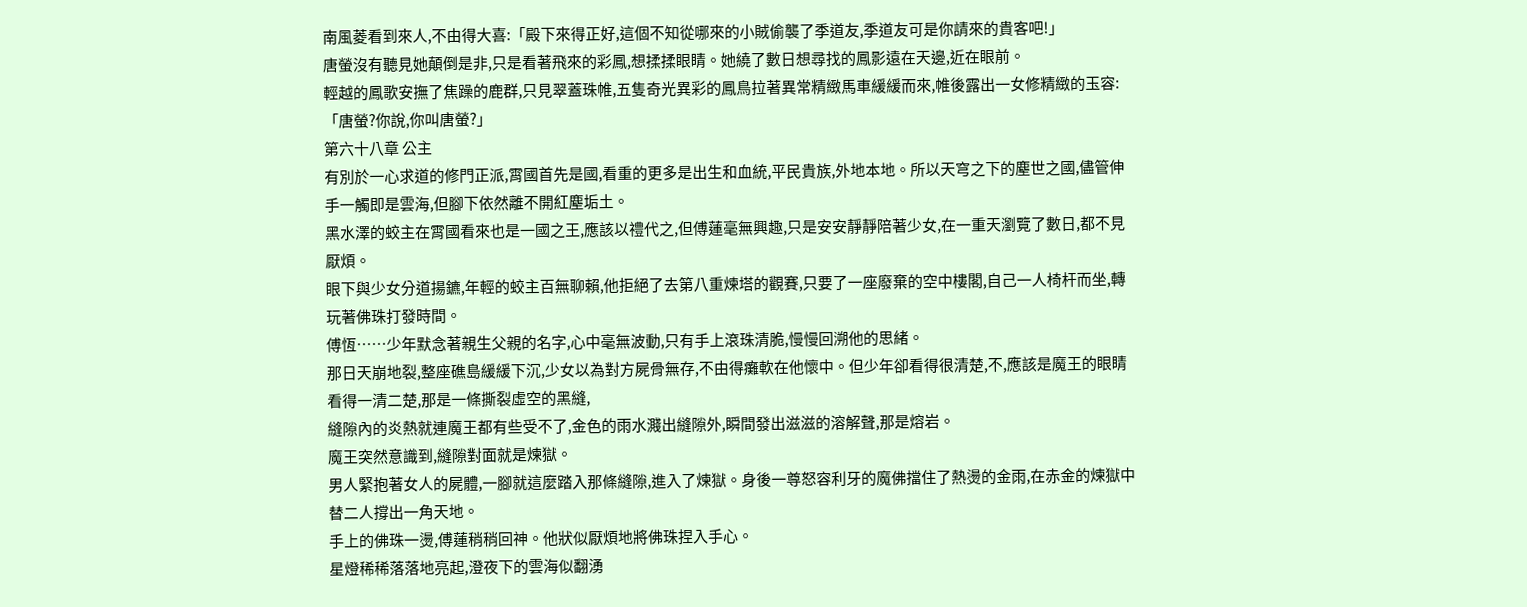南風菱看到來人,不由得大喜:「殿下來得正好,這個不知從哪來的小賊偷襲了季道友,季道友可是你請來的貴客吧!」
唐螢沒有聽見她顛倒是非,只是看著飛來的彩鳳,想揉揉眼睛。她繞了數日想尋找的鳳影遠在天邊,近在眼前。
輕越的鳳歌安撫了焦躁的鹿群,只見翠蓋珠帷,五隻奇光異彩的鳳鳥拉著異常精緻馬車緩緩而來,帷後露出一女修精緻的玉容:
「唐螢?你說,你叫唐螢?」
第六十八章 公主
有別於一心求道的修門正派,霄國首先是國,看重的更多是出生和血統,平民貴族,外地本地。所以天穹之下的塵世之國,儘管伸手一觸即是雲海,但腳下依然離不開紅塵垢土。
黑水澤的蛟主在霄國看來也是一國之王,應該以禮代之,但傅蓮毫無興趣,只是安安靜靜陪著少女,在一重天瀏覽了數日,都不見厭煩。
眼下與少女分道揚鑣,年輕的蛟主百無聊賴,他拒絕了去第八重煉塔的觀賽,只要了一座廢棄的空中樓閣,自己一人椅杆而坐,轉玩著佛珠打發時間。
傅恆……少年默念著親生父親的名字,心中毫無波動,只有手上滾珠清脆,慢慢回溯他的思緒。
那日天崩地裂,整座礁島緩緩下沉,少女以為對方屍骨無存,不由得癱軟在他懷中。但少年卻看得很清楚,不,應該是魔王的眼睛看得一清二楚,那是一條撕裂虛空的黑縫,
縫隙內的炎熱就連魔王都有些受不了,金色的雨水濺出縫隙外,瞬間發出滋滋的溶解聲,那是熔岩。
魔王突然意識到,縫隙對面就是煉獄。
男人緊抱著女人的屍體,一腳就這麼踏入那條縫隙,進入了煉獄。身後一尊怒容利牙的魔佛擋住了熱燙的金雨,在赤金的煉獄中替二人撐出一角天地。
手上的佛珠一燙,傅蓮稍稍回神。他狀似厭煩地將佛珠捏入手心。
星燈稀稀落落地亮起,澄夜下的雲海似翻湧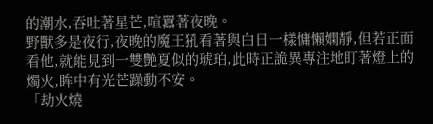的潮水,吞吐著星芒,喧囂著夜晚。
野獸多是夜行,夜晚的魔王犼看著與白日一樣慵懶嫻靜,但若正面看他,就能見到一雙艷夏似的琥珀,此時正詭異專注地盯著燈上的燭火,眸中有光芒躁動不安。
「劫火燒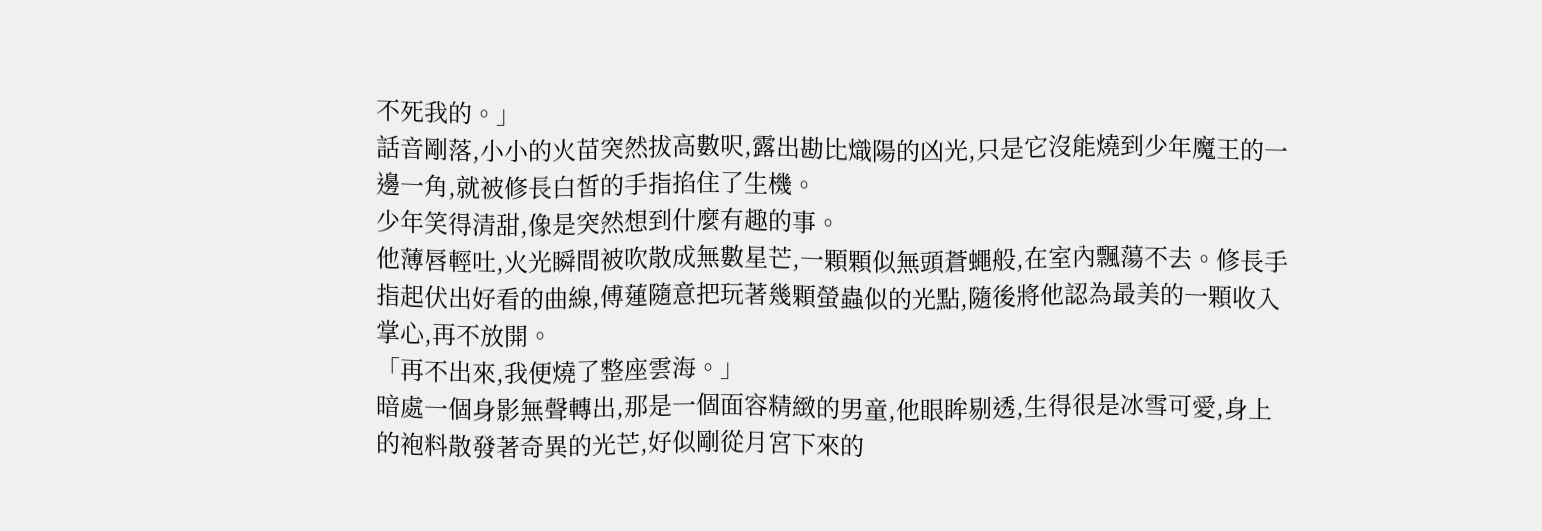不死我的。」
話音剛落,小小的火苗突然拔高數呎,露出勘比熾陽的凶光,只是它沒能燒到少年魔王的一邊一角,就被修長白皙的手指掐住了生機。
少年笑得清甜,像是突然想到什麼有趣的事。
他薄唇輕吐,火光瞬間被吹散成無數星芒,一顆顆似無頭蒼蠅般,在室內飄蕩不去。修長手指起伏出好看的曲線,傅蓮隨意把玩著幾顆螢蟲似的光點,隨後將他認為最美的一顆收入掌心,再不放開。
「再不出來,我便燒了整座雲海。」
暗處一個身影無聲轉出,那是一個面容精緻的男童,他眼眸剔透,生得很是冰雪可愛,身上的袍料散發著奇異的光芒,好似剛從月宮下來的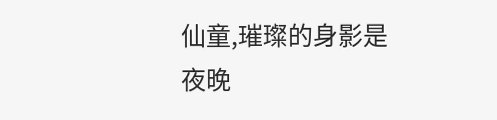仙童,璀璨的身影是夜晚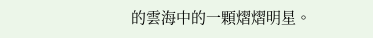的雲海中的一顆熠熠明星。